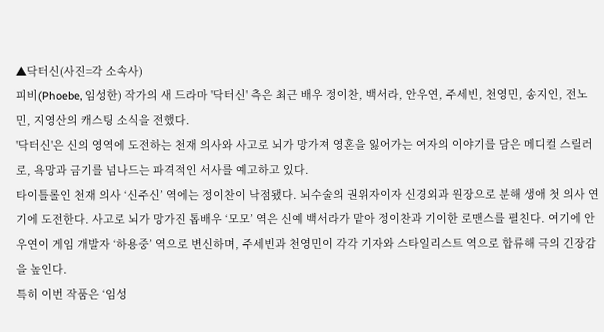▲닥터신(사진=각 소속사)
피비(Phoebe, 임성한) 작가의 새 드라마 '닥터신' 측은 최근 배우 정이찬, 백서라, 안우연, 주세빈, 천영민, 송지인, 전노민, 지영산의 캐스팅 소식을 전했다.
'닥터신'은 신의 영역에 도전하는 천재 의사와 사고로 뇌가 망가져 영혼을 잃어가는 여자의 이야기를 담은 메디컬 스릴러로, 욕망과 금기를 넘나드는 파격적인 서사를 예고하고 있다.
타이틀롤인 천재 의사 ‘신주신’ 역에는 정이찬이 낙점됐다. 뇌수술의 권위자이자 신경외과 원장으로 분해 생애 첫 의사 연기에 도전한다. 사고로 뇌가 망가진 톱배우 ‘모모’ 역은 신예 백서라가 맡아 정이찬과 기이한 로맨스를 펼친다. 여기에 안우연이 게임 개발자 ‘하용중’ 역으로 변신하며, 주세빈과 천영민이 각각 기자와 스타일리스트 역으로 합류해 극의 긴장감을 높인다.
특히 이번 작품은 ‘임성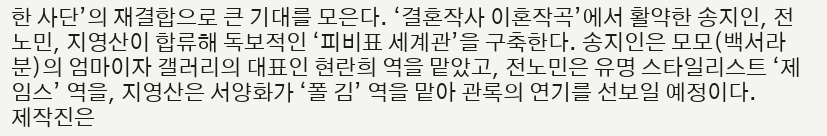한 사단’의 재결합으로 큰 기대를 모은다. ‘결혼작사 이혼작곡’에서 활약한 송지인, 전노민, 지영산이 합류해 독보적인 ‘피비표 세계관’을 구축한다. 송지인은 모모(백서라 분)의 엄마이자 갤러리의 대표인 현란희 역을 맡았고, 전노민은 유명 스타일리스트 ‘제임스’ 역을, 지영산은 서양화가 ‘폴 김’ 역을 맡아 관록의 연기를 선보일 예정이다.
제작진은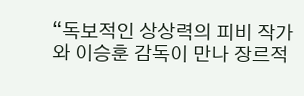“독보적인 상상력의 피비 작가와 이승훈 감독이 만나 장르적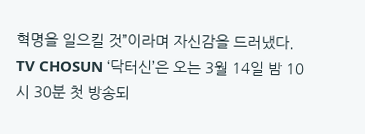혁명을 일으킬 것”이라며 자신감을 드러냈다. TV CHOSUN ‘닥터신’은 오는 3월 14일 밤 10시 30분 첫 방송되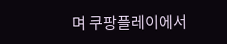며 쿠팡플레이에서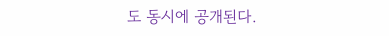도 동시에 공개된다.